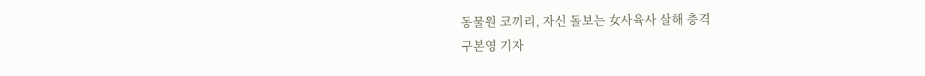동물원 코끼리, 자신 돌보는 女사육사 살해 충격
구본영 기자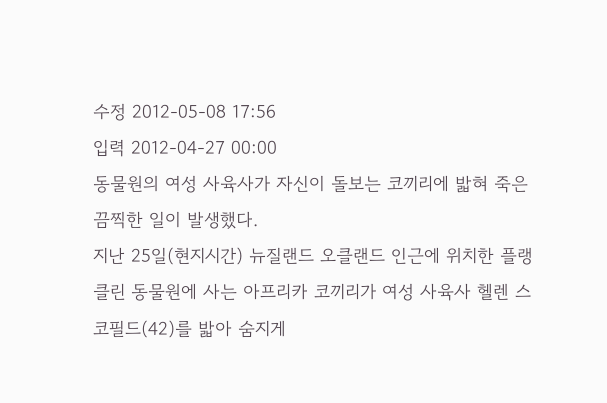수정 2012-05-08 17:56
입력 2012-04-27 00:00
동물원의 여성 사육사가 자신이 돌보는 코끼리에 밟혀 죽은 끔찍한 일이 발생했다.
지난 25일(현지시간) 뉴질랜드 오클랜드 인근에 위치한 플랭클린 동물원에 사는 아프리카 코끼리가 여성 사육사 헬렌 스코필드(42)를 밟아 숨지게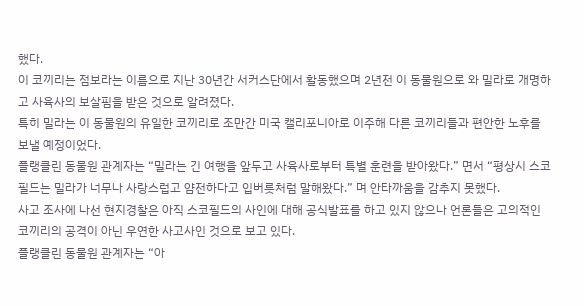했다.
이 코끼리는 점보라는 이름으로 지난 30년간 서커스단에서 활동했으며 2년전 이 동물원으로 와 밀라로 개명하고 사육사의 보살핌을 받은 것으로 알려졌다.
특히 밀라는 이 동물원의 유일한 코끼리로 조만간 미국 캘리포니아로 이주해 다른 코끼리들과 편안한 노후를 보낼 예정이었다.
플랭클린 동물원 관계자는 “밀라는 긴 여행을 앞두고 사육사로부터 특별 훈련을 받아왔다.” 면서 “평상시 스코필드는 밀라가 너무나 사랑스럽고 얌전하다고 입버릇처럼 말해왔다.” 며 안타까움을 감추지 못했다.
사고 조사에 나선 현지경찰은 아직 스코필드의 사인에 대해 공식발표를 하고 있지 않으나 언론들은 고의적인 코끼리의 공격이 아닌 우연한 사고사인 것으로 보고 있다.
플랭클린 동물원 관계자는 “아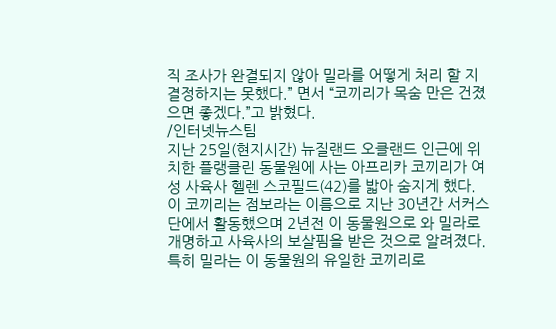직 조사가 완결되지 않아 밀라를 어떻게 처리 할 지 결정하지는 못했다.” 면서 “코끼리가 목숨 만은 건졌으면 좋겠다.”고 밝혔다.
/인터넷뉴스팀
지난 25일(현지시간) 뉴질랜드 오클랜드 인근에 위치한 플랭클린 동물원에 사는 아프리카 코끼리가 여성 사육사 헬렌 스코필드(42)를 밟아 숨지게 했다.
이 코끼리는 점보라는 이름으로 지난 30년간 서커스단에서 활동했으며 2년전 이 동물원으로 와 밀라로 개명하고 사육사의 보살핌을 받은 것으로 알려졌다.
특히 밀라는 이 동물원의 유일한 코끼리로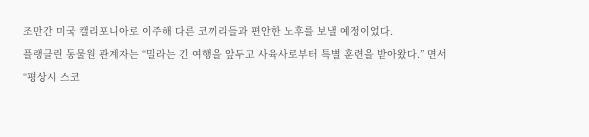조만간 미국 캘리포니아로 이주해 다른 코끼리들과 편안한 노후를 보낼 예정이었다.
플랭클린 동물원 관계자는 “밀라는 긴 여행을 앞두고 사육사로부터 특별 훈련을 받아왔다.” 면서 “평상시 스코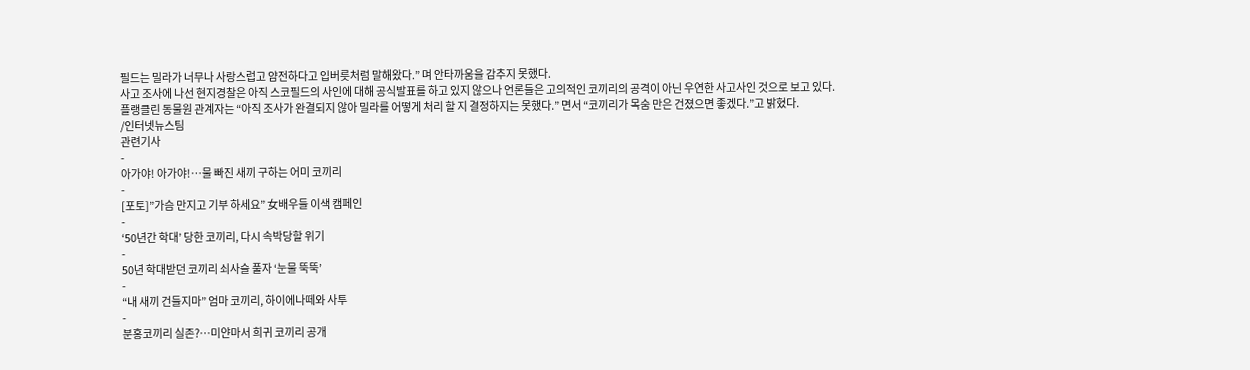필드는 밀라가 너무나 사랑스럽고 얌전하다고 입버릇처럼 말해왔다.” 며 안타까움을 감추지 못했다.
사고 조사에 나선 현지경찰은 아직 스코필드의 사인에 대해 공식발표를 하고 있지 않으나 언론들은 고의적인 코끼리의 공격이 아닌 우연한 사고사인 것으로 보고 있다.
플랭클린 동물원 관계자는 “아직 조사가 완결되지 않아 밀라를 어떻게 처리 할 지 결정하지는 못했다.” 면서 “코끼리가 목숨 만은 건졌으면 좋겠다.”고 밝혔다.
/인터넷뉴스팀
관련기사
-
아가야! 아가야!…물 빠진 새끼 구하는 어미 코끼리
-
[포토]”가슴 만지고 기부 하세요” 女배우들 이색 캠페인
-
‘50년간 학대’ 당한 코끼리, 다시 속박당할 위기
-
50년 학대받던 코끼리 쇠사슬 풀자 ‘눈물 뚝뚝’
-
“내 새끼 건들지마” 엄마 코끼리, 하이에나떼와 사투
-
분홍코끼리 실존?…미얀마서 희귀 코끼리 공개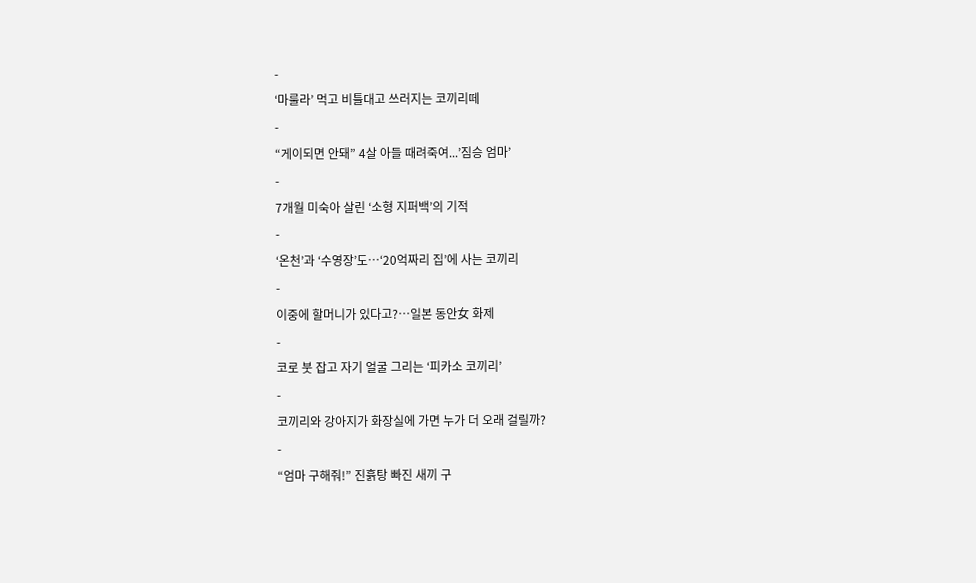-
‘마룰라’ 먹고 비틀대고 쓰러지는 코끼리떼
-
“게이되면 안돼” 4살 아들 때려죽여...’짐승 엄마’
-
7개월 미숙아 살린 ‘소형 지퍼백’의 기적
-
‘온천’과 ‘수영장’도…‘20억짜리 집’에 사는 코끼리
-
이중에 할머니가 있다고?…일본 동안女 화제
-
코로 붓 잡고 자기 얼굴 그리는 ‘피카소 코끼리’
-
코끼리와 강아지가 화장실에 가면 누가 더 오래 걸릴까?
-
“엄마 구해줘!” 진흙탕 빠진 새끼 구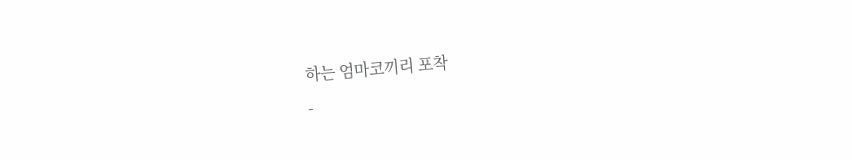하는 엄마코끼리 포착
-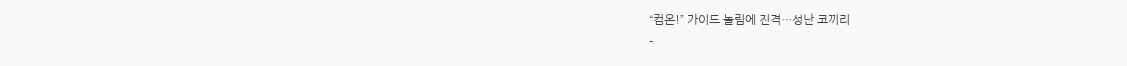“컴온!” 가이드 놀림에 진격…성난 코끼리
-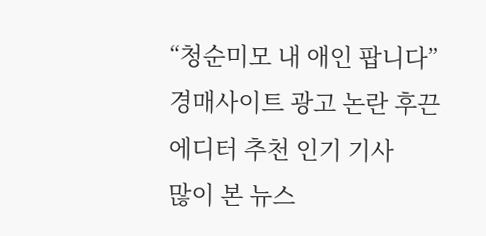“청순미모 내 애인 팝니다” 경매사이트 광고 논란 후끈
에디터 추천 인기 기사
많이 본 뉴스